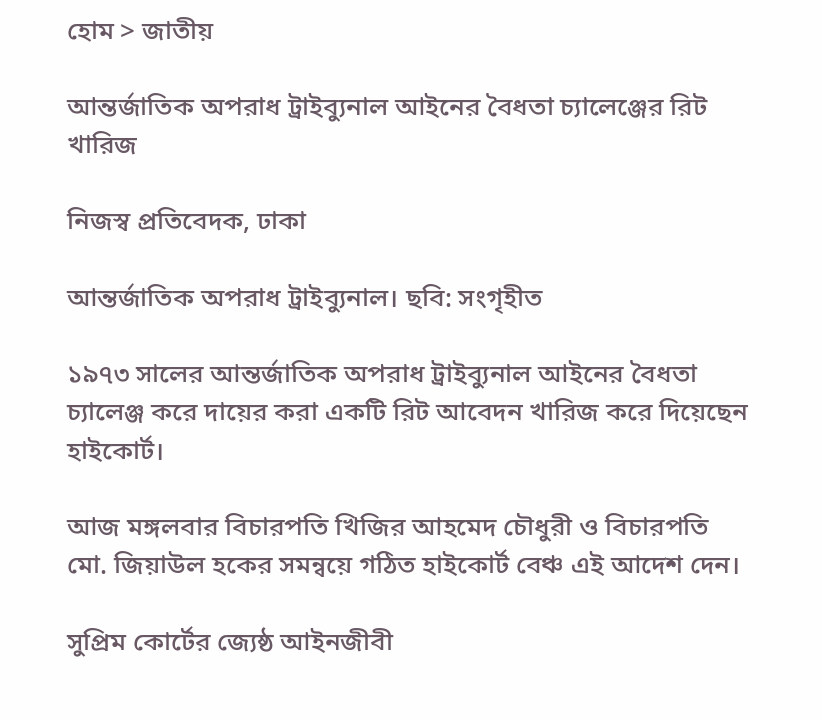হোম > জাতীয়

আন্তর্জাতিক অপরাধ ট্রাইব্যুনাল আইনের বৈধতা চ্যালেঞ্জের রিট খারিজ

নিজস্ব প্রতিবেদক, ঢাকা

আন্তর্জাতিক অপরাধ ট্রাইব্যুনাল। ছবি: সংগৃহীত

১৯৭৩ সালের আন্তর্জাতিক অপরাধ ট্রাইব্যুনাল আইনের বৈধতা চ্যালেঞ্জ করে দায়ের করা একটি রিট আবেদন খারিজ করে দিয়েছেন হাইকোর্ট।

আজ মঙ্গলবার বিচারপতি খিজির আহমেদ চৌধুরী ও বিচারপতি মো. জিয়াউল হকের সমন্বয়ে গঠিত হাইকোর্ট বেঞ্চ এই আদেশ দেন।

সুপ্রিম কোর্টের জ্যেষ্ঠ আইনজীবী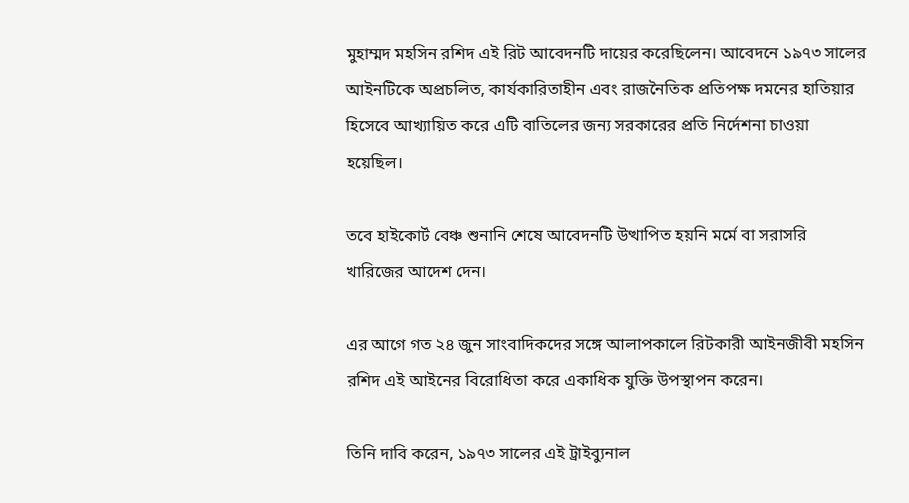মুহাম্মদ মহসিন রশিদ এই রিট আবেদনটি দায়ের করেছিলেন। আবেদনে ১৯৭৩ সালের আইনটিকে অপ্রচলিত, কার্যকারিতাহীন এবং রাজনৈতিক প্রতিপক্ষ দমনের হাতিয়ার হিসেবে আখ্যায়িত করে এটি বাতিলের জন্য সরকারের প্রতি নির্দেশনা চাওয়া হয়েছিল।

তবে হাইকোর্ট বেঞ্চ শুনানি শেষে আবেদনটি উত্থাপিত হয়নি মর্মে বা সরাসরি খারিজের আদেশ দেন।

এর আগে গত ২৪ জুন সাংবাদিকদের সঙ্গে আলাপকালে রিটকারী আইনজীবী মহসিন রশিদ এই আইনের বিরোধিতা করে একাধিক যুক্তি উপস্থাপন করেন।

তিনি দাবি করেন, ১৯৭৩ সালের এই ট্রাইব্যুনাল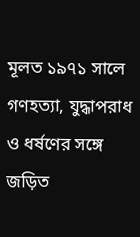মূলত ১৯৭১ সালে গণহত্যা, যুদ্ধাপরাধ ও ধর্ষণের সঙ্গে জড়িত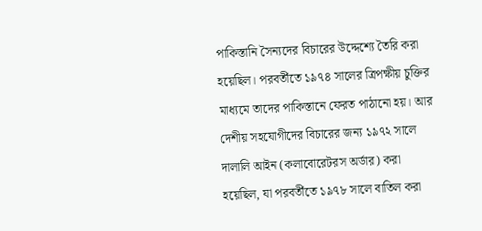পাকিস্তানি সৈন্যদের বিচারের উদ্দেশ্যে তৈরি করা হয়েছিল। পরবর্তীতে ১৯৭৪ সালের ত্রিপক্ষীয় চুক্তির মাধ্যমে তাদের পাকিস্তানে ফেরত পাঠানো হয়। আর দেশীয় সহযোগীদের বিচারের জন্য ১৯৭২ সালে দালালি আইন (কলাবোরেটরস অর্ডার) করা হয়েছিল, যা পরবর্তীতে ১৯৭৮ সালে বাতিল করা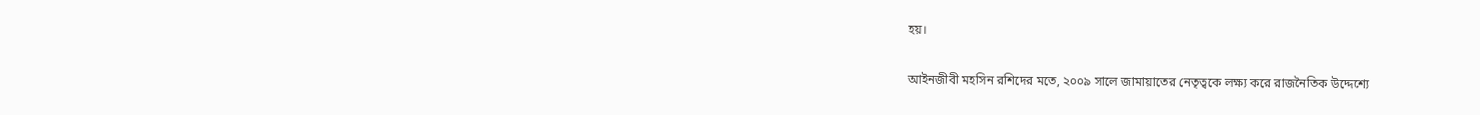হয়।

আইনজীবী মহসিন রশিদের মতে, ২০০৯ সালে জামায়াতের নেতৃত্বকে লক্ষ্য করে রাজনৈতিক উদ্দেশ্যে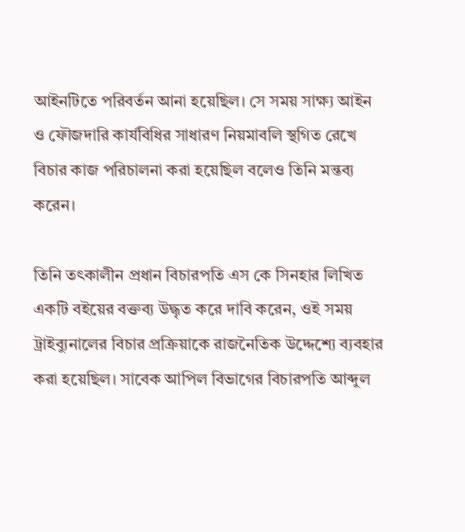আইনটিতে পরিবর্তন আনা হয়েছিল। সে সময় সাক্ষ্য আইন ও ফৌজদারি কার্যবিধির সাধারণ নিয়মাবলি স্থগিত রেখে বিচার কাজ পরিচালনা করা হয়েছিল বলেও তিনি মন্তব্য করেন।

তিনি তৎকালীন প্রধান বিচারপতি এস কে সিনহার লিখিত একটি বইয়ের বক্তব্য উদ্ধৃত করে দাবি করেন, ওই সময় ট্রাইব্যুনালের বিচার প্রক্রিয়াকে রাজনৈতিক উদ্দেশ্যে ব্যবহার করা হয়েছিল। সাবেক আপিল বিভাগের বিচারপতি আব্দুল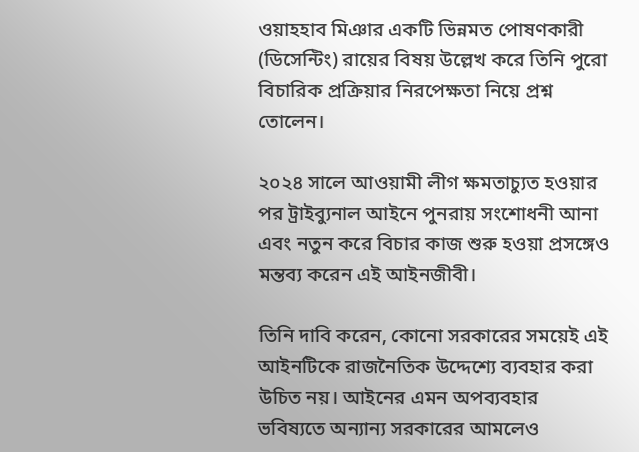ওয়াহহাব মিঞার একটি ভিন্নমত পোষণকারী (ডিসেন্টিং) রায়ের বিষয় উল্লেখ করে তিনি পুরো বিচারিক প্রক্রিয়ার নিরপেক্ষতা নিয়ে প্রশ্ন তোলেন।

২০২৪ সালে আওয়ামী লীগ ক্ষমতাচ্যুত হওয়ার পর ট্রাইব্যুনাল আইনে পুনরায় সংশোধনী আনা এবং নতুন করে বিচার কাজ শুরু হওয়া প্রসঙ্গেও মন্তব্য করেন এই আইনজীবী।

তিনি দাবি করেন, কোনো সরকারের সময়েই এই আইনটিকে রাজনৈতিক উদ্দেশ্যে ব্যবহার করা উচিত নয়। আইনের এমন অপব্যবহার ভবিষ্যতে অন্যান্য সরকারের আমলেও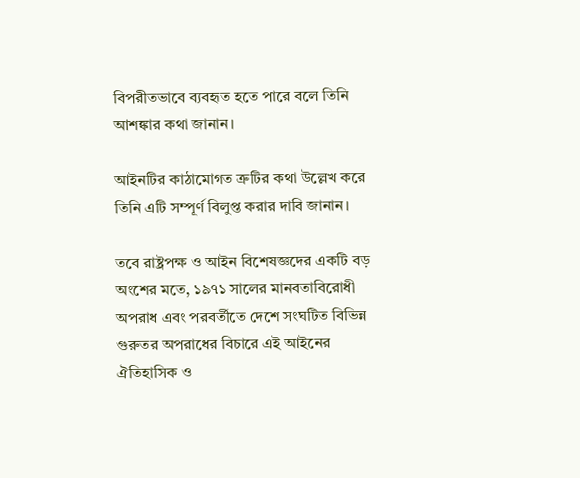বিপরীতভাবে ব্যবহৃত হতে পারে বলে তিনি আশঙ্কার কথা জানান।

আইনটির কাঠামোগত ত্রুটির কথা উল্লেখ করে তিনি এটি সম্পূর্ণ বিলুপ্ত করার দাবি জানান।

তবে রাষ্ট্রপক্ষ ও আইন বিশেষজ্ঞদের একটি বড় অংশের মতে, ১৯৭১ সালের মানবতাবিরোধী অপরাধ এবং পরবর্তীতে দেশে সংঘটিত বিভিন্ন গুরুতর অপরাধের বিচারে এই আইনের ঐতিহাসিক ও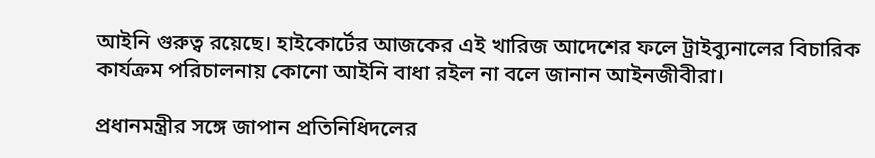আইনি গুরুত্ব রয়েছে। হাইকোর্টের আজকের এই খারিজ আদেশের ফলে ট্রাইব্যুনালের বিচারিক কার্যক্রম পরিচালনায় কোনো আইনি বাধা রইল না বলে জানান আইনজীবীরা।

প্রধানমন্ত্রীর সঙ্গে জাপান প্রতিনিধিদলের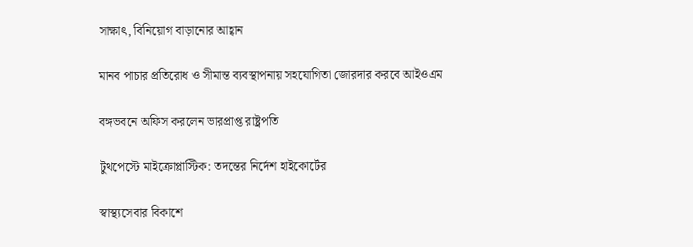সাক্ষাৎ, বিনিয়োগ বাড়ানোর আহ্বান

মানব পাচার প্রতিরোধ ও সীমান্ত ব্যবস্থাপনায় সহযোগিতা জোরদার করবে আইওএম

বঙ্গভবনে অফিস করলেন ভারপ্রাপ্ত রাষ্ট্রপতি

টুথপেস্টে মাইক্রোপ্লাস্টিক: তদন্তের নির্দেশ হাইকোর্টের

স্বাস্থ্যসেবার বিকাশে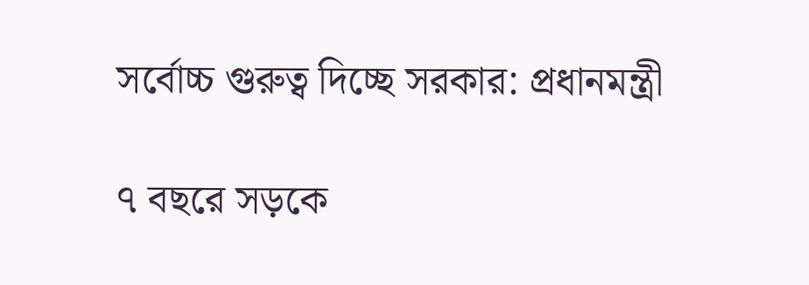সর্বোচ্চ গুরুত্ব দিচ্ছে সরকার: প্রধানমন্ত্রী

৭ বছরে সড়কে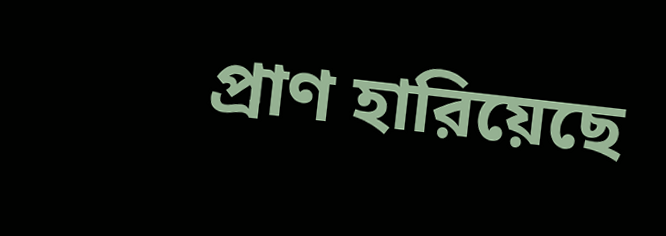প্রাণ হারিয়েছে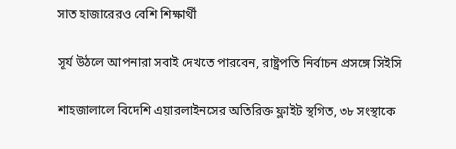সাত হাজারেরও বেশি শিক্ষার্থী

সূর্য উঠলে আপনারা সবাই দেখতে পারবেন, রাষ্ট্রপতি নির্বাচন প্রসঙ্গে সিইসি

শাহজালালে বিদেশি এয়ারলাইনসের অতিরিক্ত ফ্লাইট স্থগিত, ৩৮ সংস্থাকে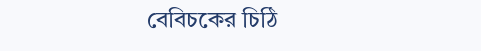বেবিচকের চিঠি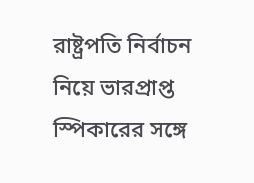রাষ্ট্রপতি নির্বাচন নিয়ে ভারপ্রাপ্ত স্পিকারের সঙ্গে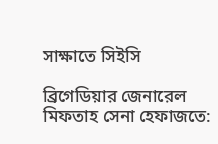সাক্ষাতে সিইসি

ব্রিগেডিয়ার জেনারেল মিফতাহ সেনা হেফাজতে: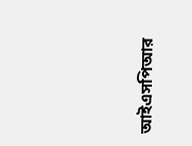আইএসপিআর